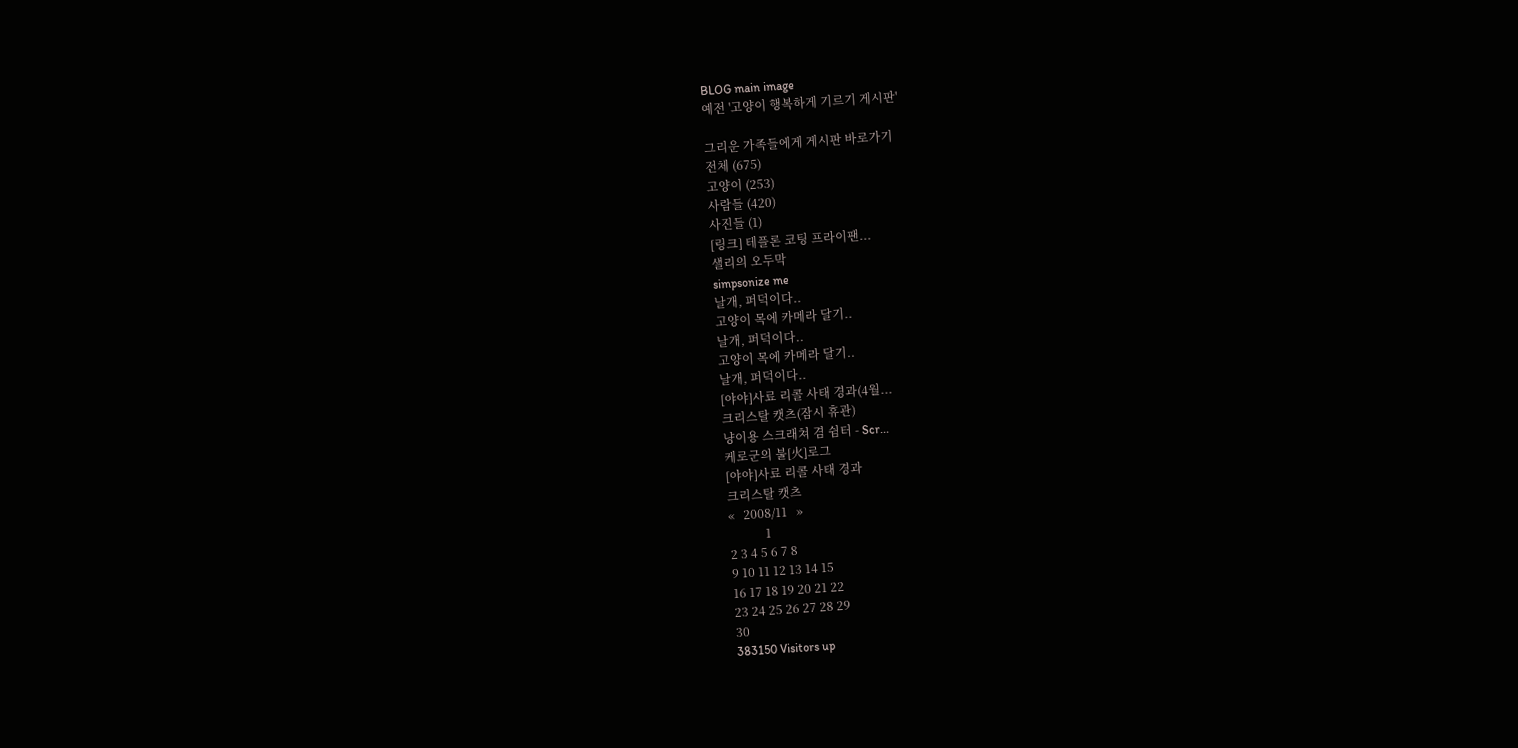BLOG main image
예전 '고양이 행복하게 기르기 게시판'

그리운 가족들에게 게시판 바로가기
전체 (675)
고양이 (253)
사람들 (420)
사진들 (1)
[링크] 테플론 코팅 프라이팬...
샐리의 오두막
simpsonize me
날개, 퍼덕이다..
고양이 목에 카메라 달기..
날개, 퍼덕이다..
고양이 목에 카메라 달기..
날개, 퍼덕이다..
[야야]사료 리콜 사태 경과(4월...
크리스탈 캣츠(잠시 휴관)
냥이용 스크래쳐 겸 쉼터 - Scr...
케로군의 불[火]로그
[야야]사료 리콜 사태 경과
크리스탈 캣츠
«   2008/11   »
            1
2 3 4 5 6 7 8
9 10 11 12 13 14 15
16 17 18 19 20 21 22
23 24 25 26 27 28 29
30
383150 Visitors up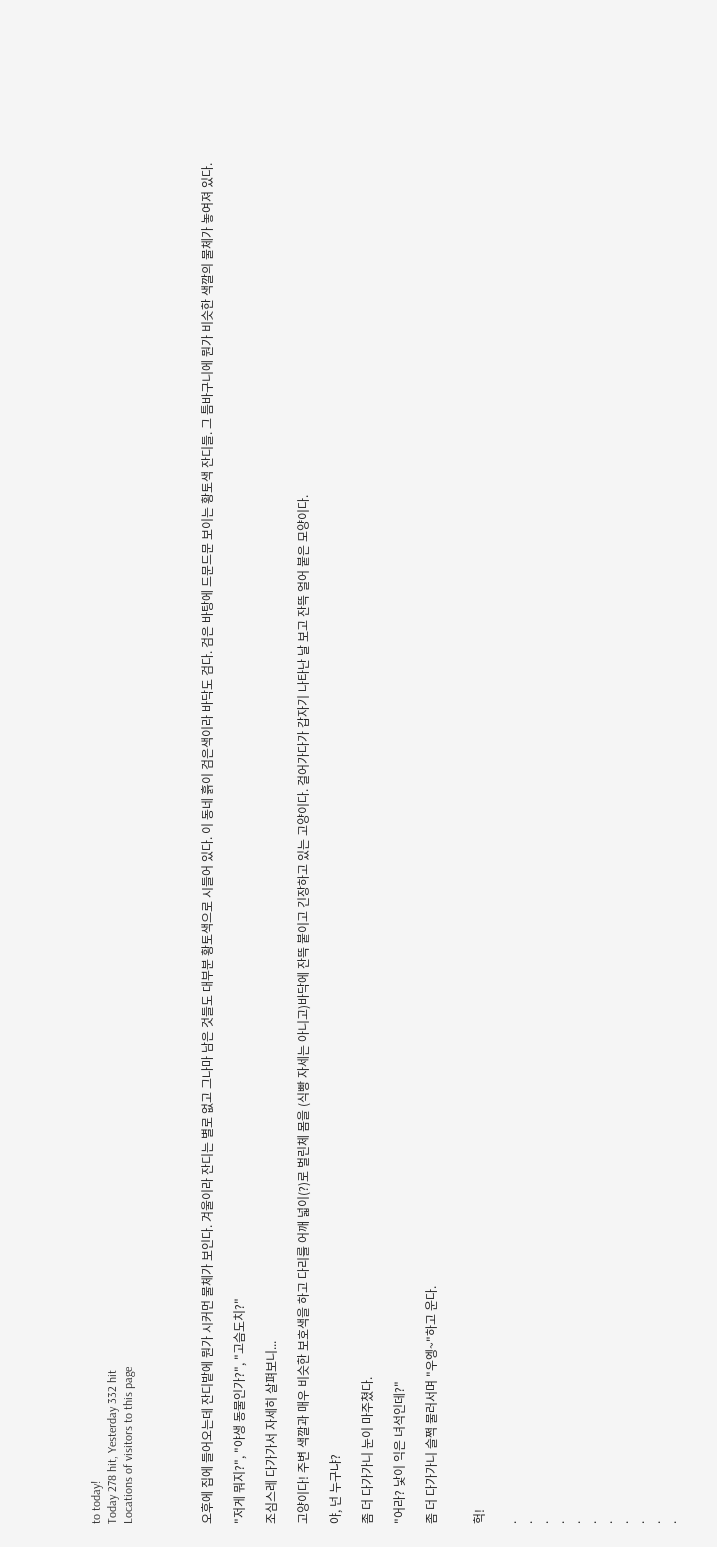to today!
Today 278 hit, Yesterday 332 hit
Locations of visitors to this page




오후에 집에 들어오는데 잔디밭에 뭔가 시커먼 물체가 보인다. 겨울이라 잔디는 별로 없고 그나마 남은 것들도 대부분 황토색으로 시들어 있다. 이 동네 흙이 검은색이라 바닥도 검다. 검은 바탕에 드문드문 보이는 황토색 잔디들. 그 틈바구니에 뭔가 비슷한 색깔의 물체가 놓여져 있다.

"저게 뭐지?", "야생 동물인가?", "고슴도치?"

조심스레 다가가서 자세히 살펴보니...

고양이다! 주변 색깔과 매우 비슷한 보호색을 하고 다리를 어깨 넓이(?)로 벌린체 몸을 (식빵 자세는 아니고)바닥에 잔뜩 붙이고 긴장하고 있는 고양이다. 걸어가다가 갑자기 나타난 날 보고 잔뜩 얼어 붙은 모양이다.

야, 넌 누구냐?

좀 더 다가가니 눈이 마주쳤다.

"어라? 낯이 익은 녀석인데?"

좀 더 다가가니 슬쩍 물러서며 "우엥~"하고 운다.


헉!

.
.
.
.
.
.
.
.
.
.
.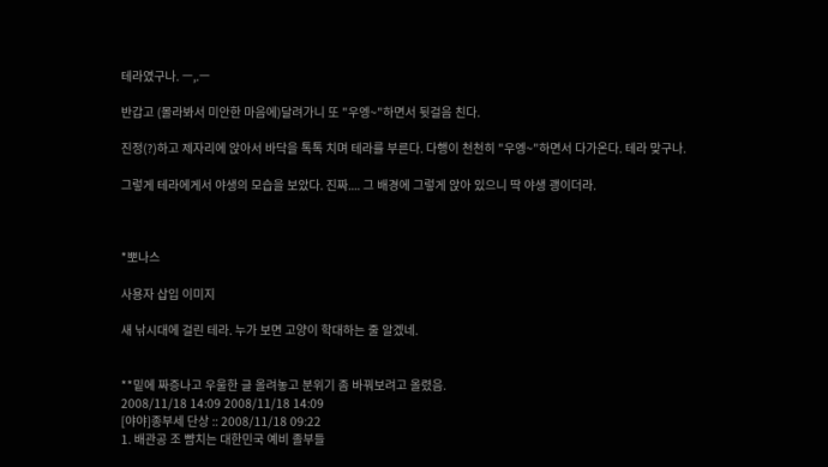테라였구나. ㅡ,.ㅡ

반갑고 (몰라봐서 미안한 마음에)달려가니 또 "우엥~"하면서 뒷걸음 친다.

진정(?)하고 제자리에 앉아서 바닥을 톡톡 치며 테라를 부른다. 다행이 천천히 "우엥~"하면서 다가온다. 테라 맞구나.

그렇게 테라에게서 야생의 모습을 보았다. 진짜.... 그 배경에 그렇게 앉아 있으니 딱 야생 괭이더라.



*뽀나스

사용자 삽입 이미지

새 낚시대에 걸린 테라. 누가 보면 고양이 학대하는 줄 알겠네.


**밑에 짜증나고 우울한 글 올려놓고 분위기 좀 바꿔보려고 올렸음.
2008/11/18 14:09 2008/11/18 14:09
[야야]종부세 단상 :: 2008/11/18 09:22
1. 배관공 조 뺨치는 대한민국 예비 졸부들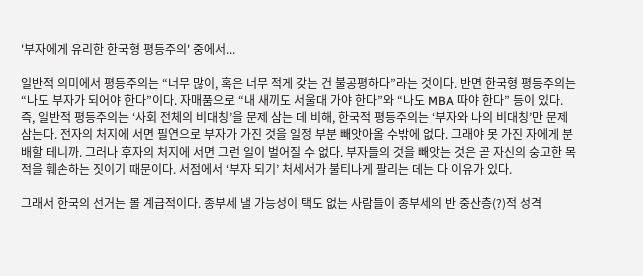'부자에게 유리한 한국형 평등주의' 중에서...

일반적 의미에서 평등주의는 “너무 많이, 혹은 너무 적게 갖는 건 불공평하다”라는 것이다. 반면 한국형 평등주의는 “나도 부자가 되어야 한다”이다. 자매품으로 “내 새끼도 서울대 가야 한다”와 “나도 MBA 따야 한다” 등이 있다. 즉, 일반적 평등주의는 ‘사회 전체의 비대칭’을 문제 삼는 데 비해, 한국적 평등주의는 ‘부자와 나의 비대칭’만 문제 삼는다. 전자의 처지에 서면 필연으로 부자가 가진 것을 일정 부분 빼앗아올 수밖에 없다. 그래야 못 가진 자에게 분배할 테니까. 그러나 후자의 처지에 서면 그런 일이 벌어질 수 없다. 부자들의 것을 빼앗는 것은 곧 자신의 숭고한 목적을 훼손하는 짓이기 때문이다. 서점에서 ‘부자 되기’ 처세서가 불티나게 팔리는 데는 다 이유가 있다.

그래서 한국의 선거는 몰 계급적이다. 종부세 낼 가능성이 택도 없는 사람들이 종부세의 반 중산층(?)적 성격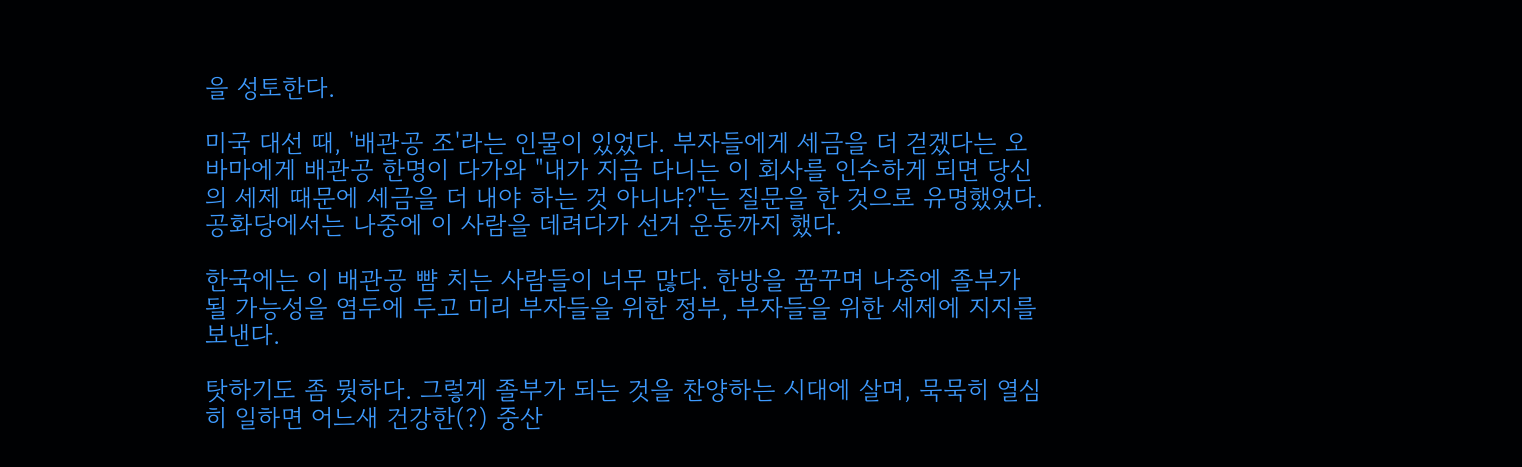을 성토한다.

미국 대선 때, '배관공 조'라는 인물이 있었다. 부자들에게 세금을 더 걷겠다는 오바마에게 배관공 한명이 다가와 "내가 지금 다니는 이 회사를 인수하게 되면 당신의 세제 때문에 세금을 더 내야 하는 것 아니냐?"는 질문을 한 것으로 유명했었다. 공화당에서는 나중에 이 사람을 데려다가 선거 운동까지 했다.

한국에는 이 배관공 뺨 치는 사람들이 너무 많다. 한방을 꿈꾸며 나중에 졸부가 될 가능성을 염두에 두고 미리 부자들을 위한 정부, 부자들을 위한 세제에 지지를 보낸다.

탓하기도 좀 뭣하다. 그렇게 졸부가 되는 것을 찬양하는 시대에 살며, 묵묵히 열심히 일하면 어느새 건강한(?) 중산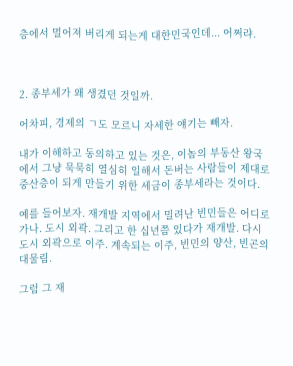층에서 멀어져 버리게 되는게 대한민국인데... 어쩌랴.



2. 종부세가 왜 생겼던 것일까.

어차피, 경제의 ㄱ도 모르니 자세한 얘기는 빼자.

내가 이해하고 동의하고 있는 것은, 이놈의 부동산 왕국에서 그냥 묵묵히 열심히 일해서 돈버는 사람들이 제대로 중산층이 되게 만들기 위한 세금이 종부세라는 것이다.

예를 들어보자. 재개발 지역에서 밀려난 빈민들은 어디로 가나. 도시 외곽. 그리고 한 십년쯤 있다가 재개발. 다시 도시 외곽으로 이주. 계속되는 이주, 빈민의 양산, 빈곤의 대물림.

그럼 그 재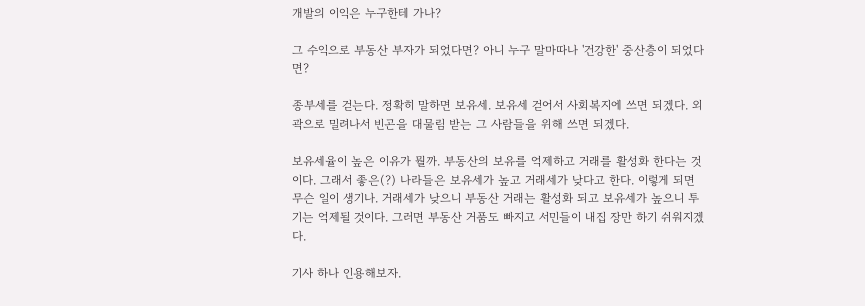개발의 이익은 누구한테 가나?

그 수익으로 부동산 부자가 되었다면? 아니 누구 말마따나 '건강한' 중산층이 되었다면?

종부세를 걷는다. 정확히 말하면 보유세. 보유세 걷어서 사회복지에 쓰면 되겠다. 외곽으로 밀려나서 빈곤을 대물림 받는 그 사람들을 위해 쓰면 되겠다.

보유세율이 높은 이유가 뭘까. 부동산의 보유를 억제하고 거래를 활성화 한다는 것이다. 그래서 좋은(?) 나라들은 보유세가 높고 거래세가 낮다고 한다. 이렇게 되면 무슨 일이 생기나. 거래세가 낮으니 부동산 거래는 활성화 되고 보유세가 높으니 투기는 억제될 것이다. 그러면 부동산 거품도 빠지고 서민들이 내집 장만 하기 쉬워지겠다.

기사 하나 인용해보자.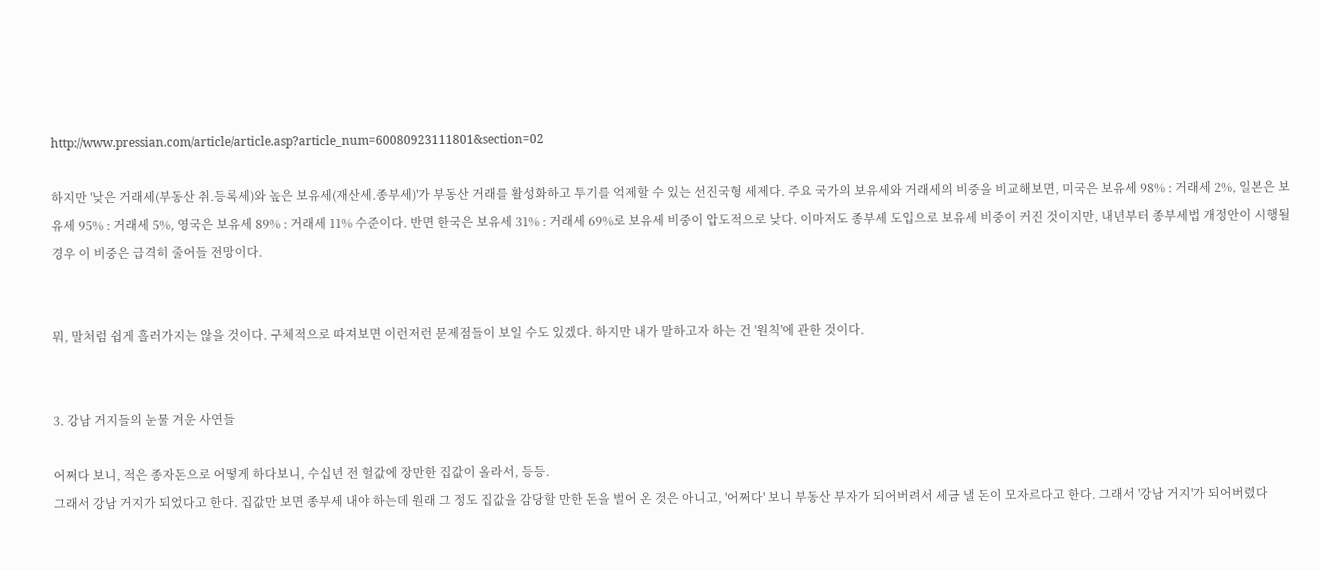http://www.pressian.com/article/article.asp?article_num=60080923111801&section=02

하지만 '낮은 거래세(부동산 취.등록세)와 높은 보유세(재산세.종부세)'가 부동산 거래를 활성화하고 투기를 억제할 수 있는 선진국형 세제다. 주요 국가의 보유세와 거래세의 비중을 비교해보면, 미국은 보유세 98% : 거래세 2%, 일본은 보유세 95% : 거래세 5%, 영국은 보유세 89% : 거래세 11% 수준이다. 반면 한국은 보유세 31% : 거래세 69%로 보유세 비중이 압도적으로 낮다. 이마저도 종부세 도입으로 보유세 비중이 커진 것이지만, 내년부터 종부세법 개정안이 시행될 경우 이 비중은 급격히 줄어들 전망이다.


뭐, 말처럼 쉽게 흘러가지는 않을 것이다. 구체적으로 따져보면 이런저런 문제점들이 보일 수도 있겠다. 하지만 내가 말하고자 하는 건 '원칙'에 관한 것이다.


3. 강남 거지들의 눈물 겨운 사연들

어쩌다 보니, 적은 종자돈으로 어떻게 하다보니, 수십년 전 헐값에 장만한 집값이 올라서, 등등.
그래서 강남 거지가 되었다고 한다. 집값만 보면 종부세 내야 하는데 원래 그 정도 집값을 감당할 만한 돈을 벌어 온 것은 아니고, '어쩌다' 보니 부동산 부자가 되어버려서 세금 낼 돈이 모자르다고 한다. 그래서 '강남 거지'가 되어버렸다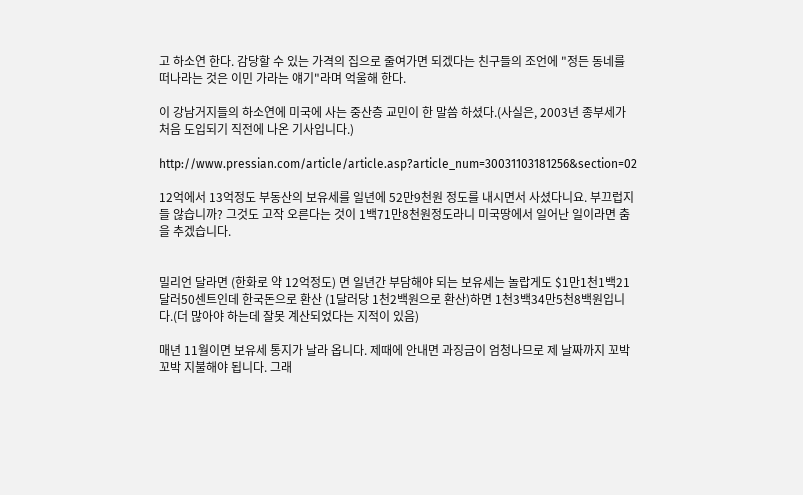고 하소연 한다. 감당할 수 있는 가격의 집으로 줄여가면 되겠다는 친구들의 조언에 "정든 동네를 떠나라는 것은 이민 가라는 얘기"라며 억울해 한다.

이 강남거지들의 하소연에 미국에 사는 중산층 교민이 한 말씀 하셨다.(사실은, 2003년 종부세가 처음 도입되기 직전에 나온 기사입니다.)

http://www.pressian.com/article/article.asp?article_num=30031103181256&section=02

12억에서 13억정도 부동산의 보유세를 일년에 52만9천원 정도를 내시면서 사셨다니요. 부끄럽지들 않습니까? 그것도 고작 오른다는 것이 1백71만8천원정도라니 미국땅에서 일어난 일이라면 춤을 추겠습니다.


밀리언 달라면 (한화로 약 12억정도) 면 일년간 부담해야 되는 보유세는 놀랍게도 $1만1천1백21달러50센트인데 한국돈으로 환산 (1달러당 1천2백원으로 환산)하면 1천3백34만5천8백원입니다.(더 많아야 하는데 잘못 계산되었다는 지적이 있음)

매년 11월이면 보유세 통지가 날라 옵니다. 제때에 안내면 과징금이 엄청나므로 제 날짜까지 꼬박 꼬박 지불해야 됩니다. 그래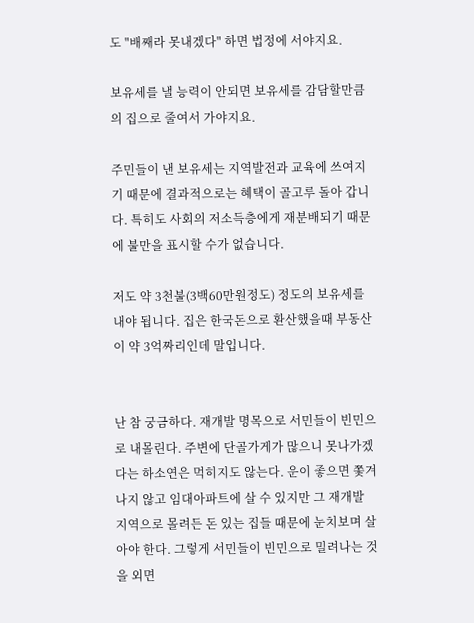도 "배째라 못내겠다" 하면 법정에 서야지요.

보유세를 낼 능력이 안되면 보유세를 감담할만큼의 집으로 줄여서 가야지요.

주민들이 낸 보유세는 지역발전과 교육에 쓰여지기 때문에 결과적으로는 혜택이 골고루 돌아 갑니다. 특히도 사회의 저소득층에게 재분배되기 때문에 불만을 표시할 수가 없습니다.

저도 약 3천불(3백60만원정도) 정도의 보유세를 내야 됩니다. 집은 한국돈으로 환산했을때 부동산이 약 3억짜리인데 말입니다.


난 참 궁금하다. 재개발 명목으로 서민들이 빈민으로 내몰린다. 주변에 단골가게가 많으니 못나가겠다는 하소연은 먹히지도 않는다. 운이 좋으면 쫓겨나지 않고 임대아파트에 살 수 있지만 그 재개발 지역으로 몰려든 돈 있는 집들 때문에 눈치보며 살아야 한다. 그렇게 서민들이 빈민으로 밀려나는 것을 외면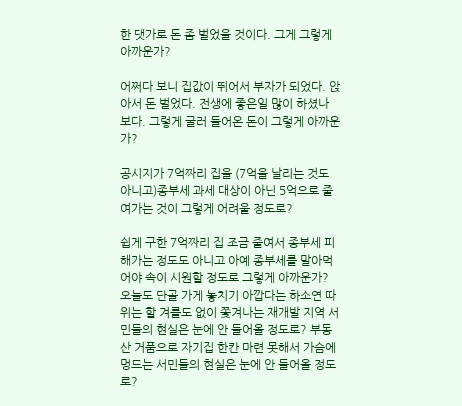한 댓가로 돈 좀 벌었을 것이다. 그게 그렇게 아까운가?

어쩌다 보니 집값이 뛰어서 부자가 되었다. 앉아서 돈 벌었다. 전생에 좋은일 많이 하셨나 보다. 그렇게 굴러 들어온 돈이 그렇게 아까운가?

공시지가 7억짜리 집을 (7억을 날리는 것도 아니고)종부세 과세 대상이 아닌 5억으로 줄여가는 것이 그렇게 어려울 정도로?

쉽게 구한 7억짜리 집 조금 줄여서 종부세 피해가는 정도도 아니고 아예 종부세를 말아먹어야 속이 시원할 정도로 그렇게 아까운가? 오늘도 단골 가게 놓치기 아깝다는 하소연 따위는 할 겨를도 없이 쫓겨나는 재개발 지역 서민들의 현실은 눈에 안 들어올 정도로? 부동산 거품으로 자기집 한칸 마련 못해서 가슴에 멍드는 서민들의 현실은 눈에 안 들어올 정도로?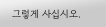그렇게 사십시오.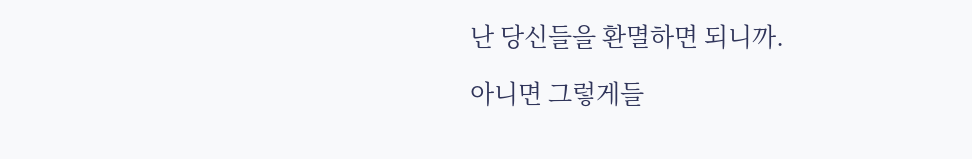난 당신들을 환멸하면 되니까.

아니면 그렇게들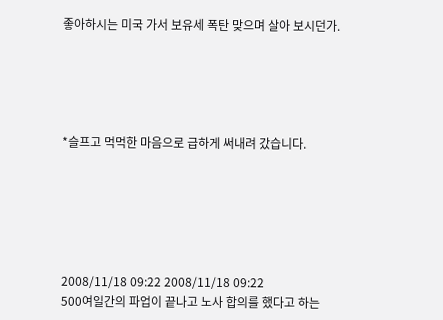좋아하시는 미국 가서 보유세 폭탄 맞으며 살아 보시던가.





*슬프고 먹먹한 마음으로 급하게 써내려 갔습니다.






2008/11/18 09:22 2008/11/18 09:22
500여일간의 파업이 끝나고 노사 합의를 했다고 하는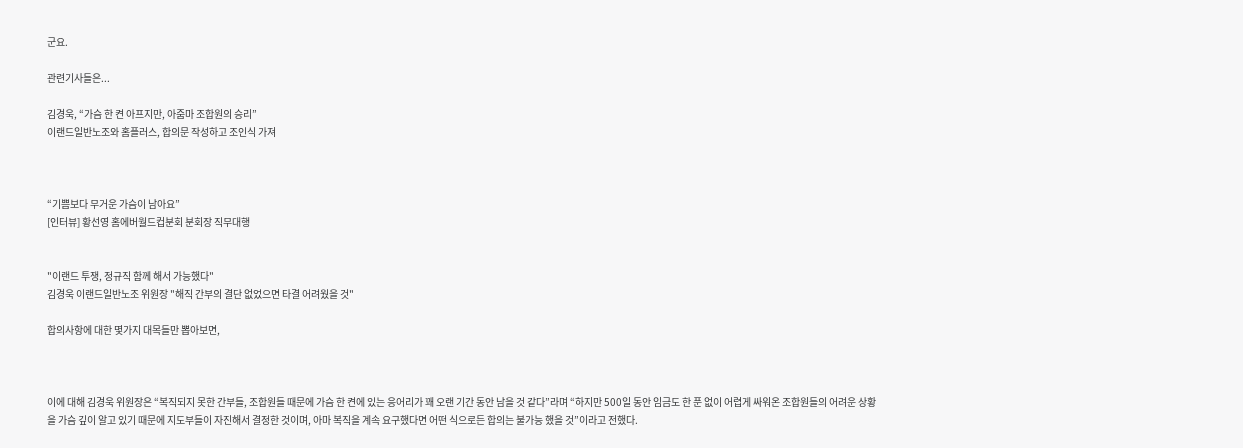군요.

관련기사들은...

김경욱, “가슴 한 켠 아프지만, 아줌마 조합원의 승리”
이랜드일반노조와 홈플러스, 합의문 작성하고 조인식 가져



“기쁨보다 무거운 가슴이 남아요”
[인터뷰] 황선영 홈에버월드컵분회 분회장 직무대행


"이랜드 투쟁, 정규직 함께 해서 가능했다"
김경욱 이랜드일반노조 위원장 "해직 간부의 결단 없었으면 타결 어려웠을 것"

합의사항에 대한 몇가지 대목들만 뽑아보면,



이에 대해 김경욱 위원장은 “복직되지 못한 간부들, 조합원들 때문에 가슴 한 켠에 있는 응어리가 꽤 오랜 기간 동안 남을 것 같다”라며 “하지만 500일 동안 임금도 한 푼 없이 어렵게 싸워온 조합원들의 어려운 상황을 가슴 깊이 알고 있기 때문에 지도부들이 자진해서 결정한 것이며, 아마 복직을 계속 요구했다면 어떤 식으로든 합의는 불가능 했을 것”이라고 전했다.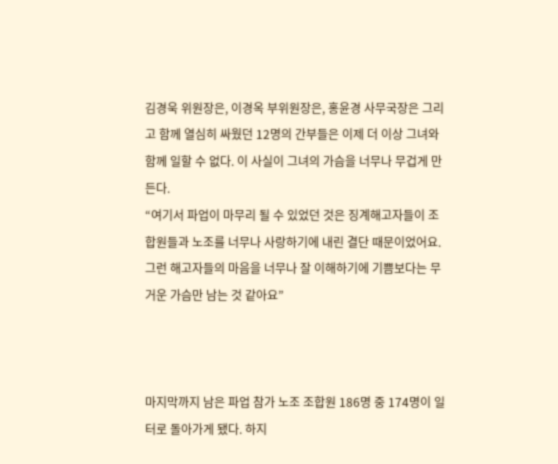김경욱 위원장은, 이경옥 부위원장은, 홍윤경 사무국장은 그리고 함께 열심히 싸웠던 12명의 간부들은 이제 더 이상 그녀와 함께 일할 수 없다. 이 사실이 그녀의 가슴을 너무나 무겁게 만든다.
“여기서 파업이 마무리 될 수 있었던 것은 징계해고자들이 조합원들과 노조를 너무나 사랑하기에 내린 결단 때문이었어요. 그런 해고자들의 마음을 너무나 잘 이해하기에 기쁨보다는 무거운 가슴만 남는 것 같아요”



마지막까지 남은 파업 참가 노조 조합원 186명 중 174명이 일터로 돌아가게 됐다. 하지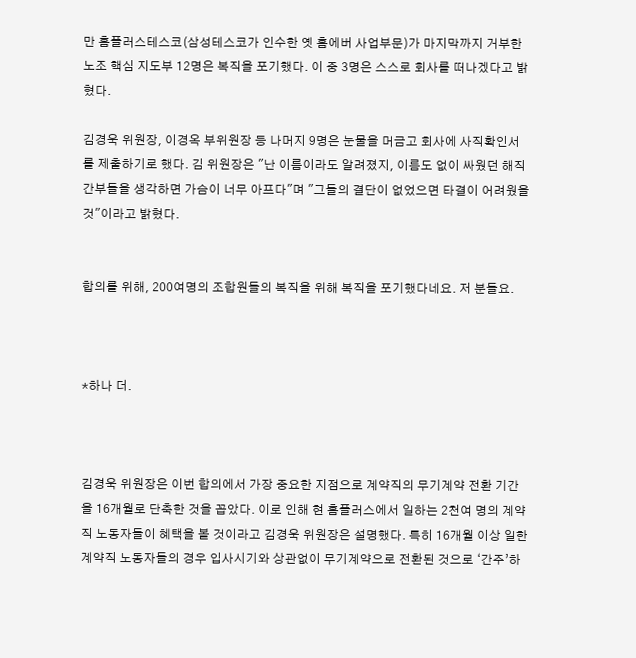만 홈플러스테스코(삼성테스코가 인수한 옛 홈에버 사업부문)가 마지막까지 거부한 노조 핵심 지도부 12명은 복직을 포기했다. 이 중 3명은 스스로 회사를 떠나겠다고 밝혔다.

김경욱 위원장, 이경옥 부위원장 등 나머지 9명은 눈물을 머금고 회사에 사직확인서를 제출하기로 했다. 김 위원장은 "난 이름이라도 알려졌지, 이름도 없이 싸웠던 해직 간부들을 생각하면 가슴이 너무 아프다"며 "그들의 결단이 없었으면 타결이 어려웠을 것"이라고 밝혔다.


합의를 위해, 200여명의 조합원들의 복직을 위해 복직을 포기했다네요. 저 분들요.



*하나 더.



김경욱 위원장은 이번 합의에서 가장 중요한 지점으로 계약직의 무기계약 전환 기간을 16개월로 단축한 것을 꼽았다. 이로 인해 현 홈플러스에서 일하는 2천여 명의 계약직 노동자들이 혜택을 볼 것이라고 김경욱 위원장은 설명했다. 특히 16개월 이상 일한 계약직 노동자들의 경우 입사시기와 상관없이 무기계약으로 전환된 것으로 ‘간주’하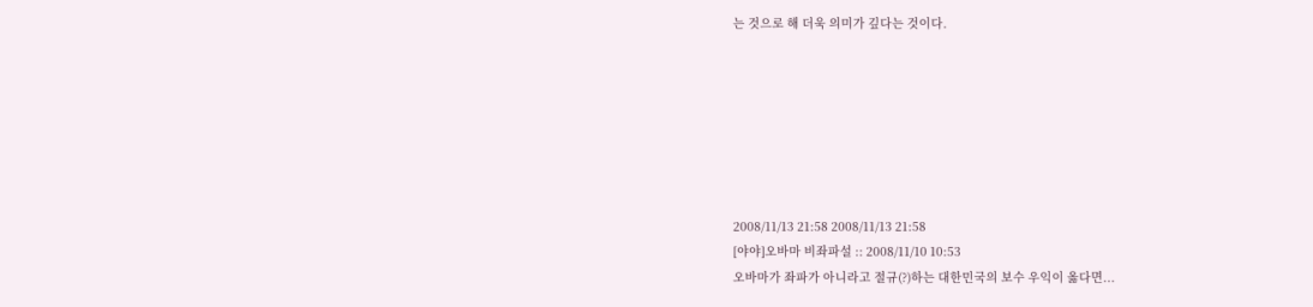는 것으로 해 더욱 의미가 깊다는 것이다.







2008/11/13 21:58 2008/11/13 21:58
[야야]오바마 비좌파설 :: 2008/11/10 10:53
오바마가 좌파가 아니라고 절규(?)하는 대한민국의 보수 우익이 옳다면...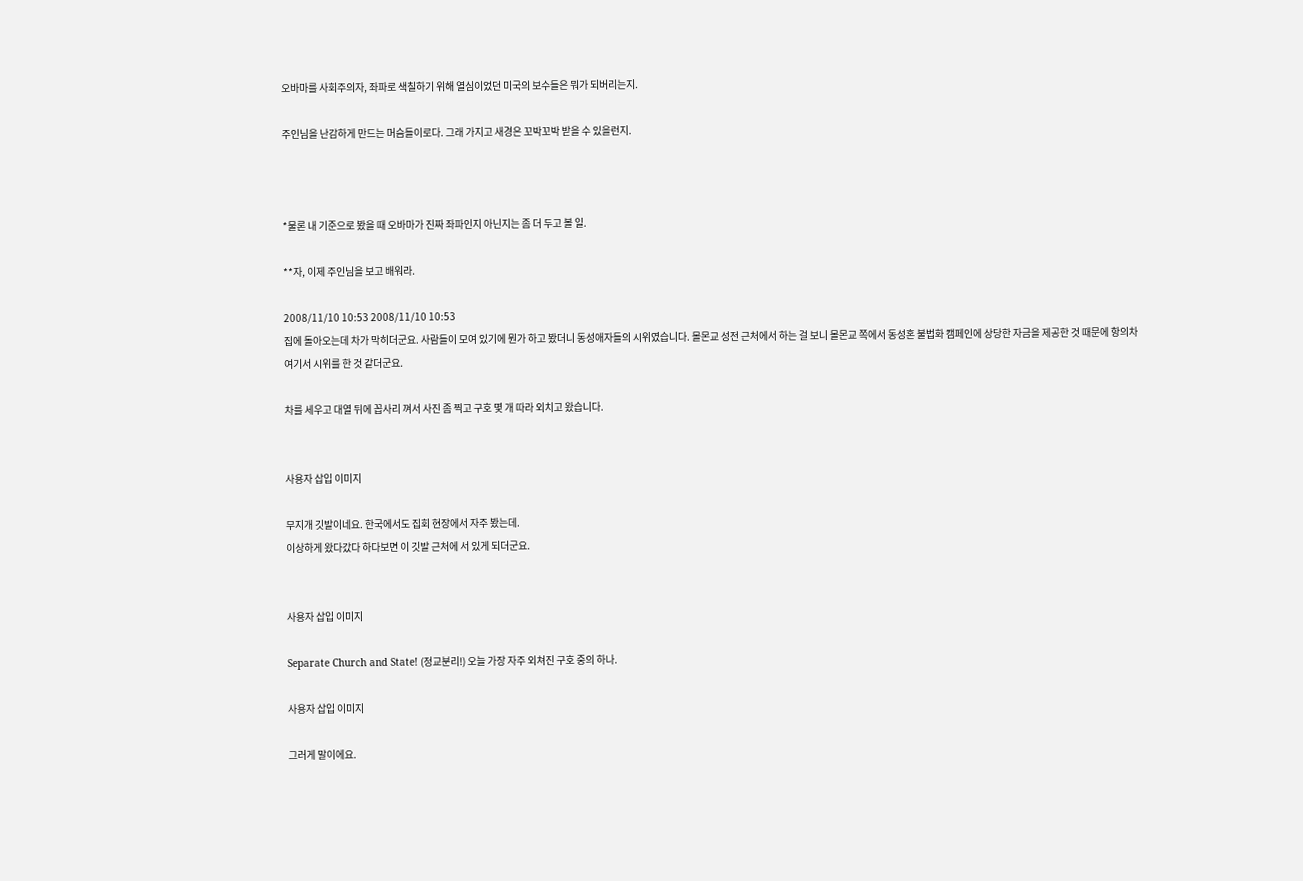오바마를 사회주의자, 좌파로 색칠하기 위해 열심이었던 미국의 보수들은 뭐가 되버리는지.

주인님을 난감하게 만드는 머슴들이로다. 그래 가지고 새경은 꼬박꼬박 받을 수 있을런지.



*물론 내 기준으로 봤을 때 오바마가 진짜 좌파인지 아닌지는 좀 더 두고 볼 일.

**자, 이제 주인님을 보고 배워라.

2008/11/10 10:53 2008/11/10 10:53
집에 돌아오는데 차가 막히더군요. 사람들이 모여 있기에 뭔가 하고 봤더니 동성애자들의 시위였습니다. 몰몬교 성전 근처에서 하는 걸 보니 몰몬교 쪽에서 동성혼 불법화 캠페인에 상당한 자금을 제공한 것 때문에 항의차 여기서 시위를 한 것 같더군요.

차를 세우고 대열 뒤에 꼽사리 껴서 사진 좀 찍고 구호 몇 개 따라 외치고 왔습니다.


사용자 삽입 이미지

무지개 깃발이네요. 한국에서도 집회 현장에서 자주 봤는데.
이상하게 왔다갔다 하다보면 이 깃발 근처에 서 있게 되더군요.


사용자 삽입 이미지

Separate Church and State! (정교분리!) 오늘 가장 자주 외쳐진 구호 중의 하나.

사용자 삽입 이미지

그러게 말이에요.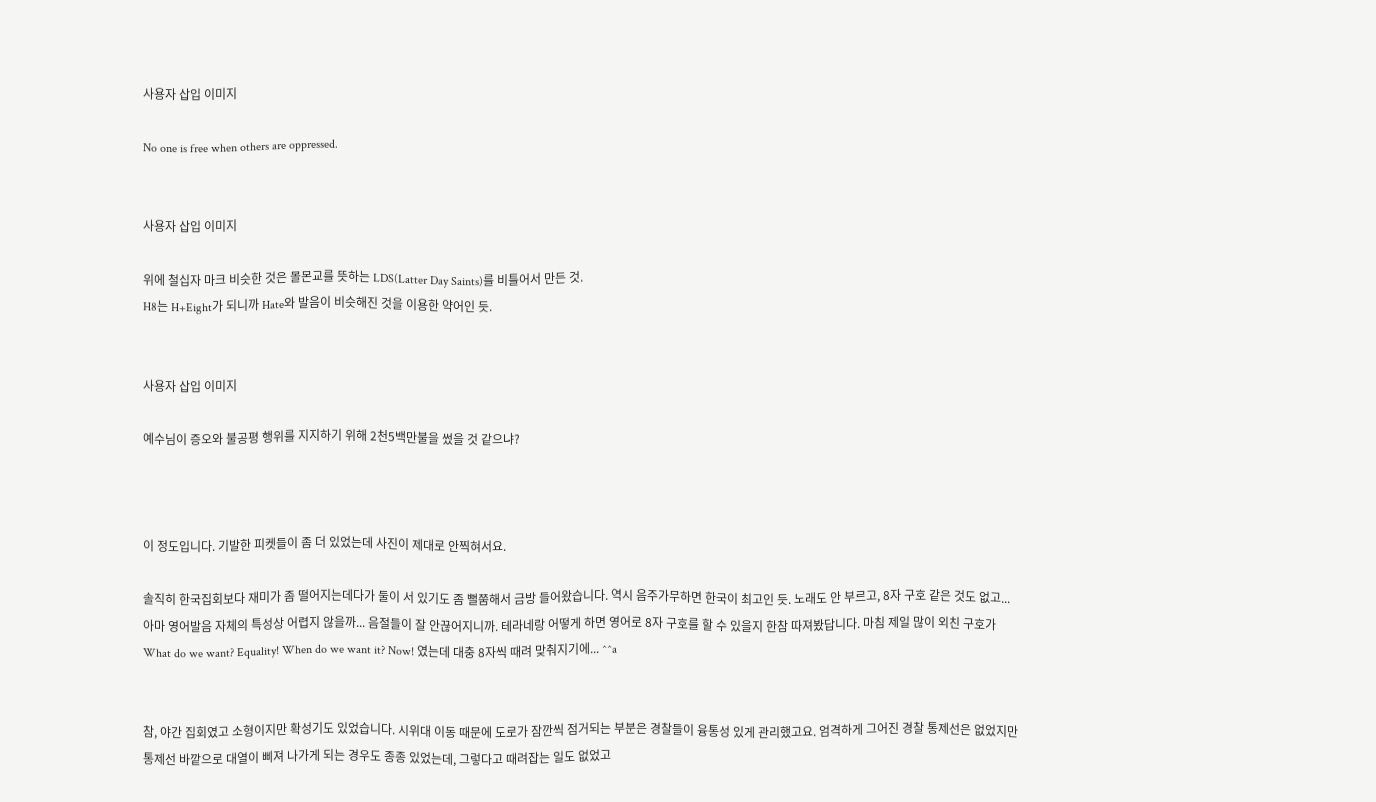사용자 삽입 이미지

No one is free when others are oppressed.


사용자 삽입 이미지

위에 철십자 마크 비슷한 것은 몰몬교를 뜻하는 LDS(Latter Day Saints)를 비틀어서 만든 것.
H8는 H+Eight가 되니까 Hate와 발음이 비슷해진 것을 이용한 약어인 듯.


사용자 삽입 이미지

예수님이 증오와 불공평 행위를 지지하기 위해 2천5백만불을 썼을 것 같으냐?



이 정도입니다. 기발한 피켓들이 좀 더 있었는데 사진이 제대로 안찍혀서요.

솔직히 한국집회보다 재미가 좀 떨어지는데다가 둘이 서 있기도 좀 뻘쭘해서 금방 들어왔습니다. 역시 음주가무하면 한국이 최고인 듯. 노래도 안 부르고, 8자 구호 같은 것도 없고... 아마 영어발음 자체의 특성상 어렵지 않을까... 음절들이 잘 안끊어지니까. 테라네랑 어떻게 하면 영어로 8자 구호를 할 수 있을지 한참 따져봤답니다. 마침 제일 많이 외친 구호가 What do we want? Equality! When do we want it? Now! 였는데 대충 8자씩 때려 맞춰지기에... ^^a


참, 야간 집회였고 소형이지만 확성기도 있었습니다. 시위대 이동 때문에 도로가 잠깐씩 점거되는 부분은 경찰들이 융통성 있게 관리했고요. 엄격하게 그어진 경찰 통제선은 없었지만 통제선 바깥으로 대열이 삐져 나가게 되는 경우도 종종 있었는데, 그렇다고 때려잡는 일도 없었고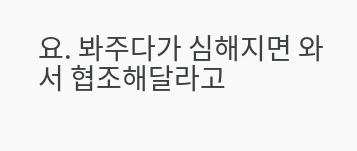요. 봐주다가 심해지면 와서 협조해달라고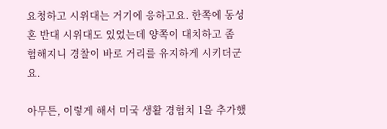요청하고 시위대는 거기에 응하고요. 한쪽에 동성혼 반대 시위대도 있었는데 양쪽이 대치하고 좀 험해지니 경찰이 바로 거리를 유지하게 시키더군요.

아무튼, 이렇게 해서 미국 생활 경험치 1을 추가했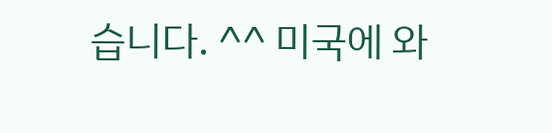습니다. ^^ 미국에 와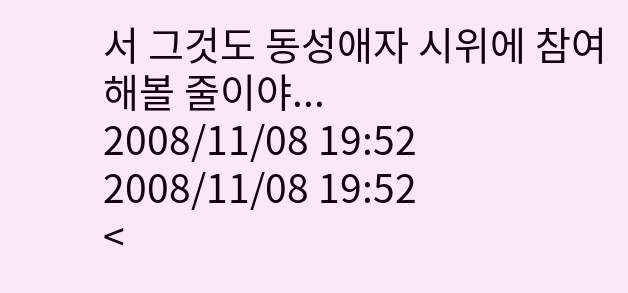서 그것도 동성애자 시위에 참여해볼 줄이야...
2008/11/08 19:52 2008/11/08 19:52
<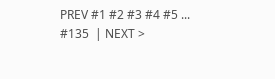PREV #1 #2 #3 #4 #5 ... #135  | NEXT >